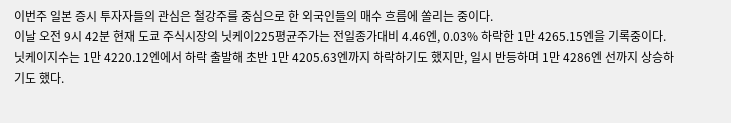이번주 일본 증시 투자자들의 관심은 철강주를 중심으로 한 외국인들의 매수 흐름에 쏠리는 중이다.
이날 오전 9시 42분 현재 도쿄 주식시장의 닛케이225평균주가는 전일종가대비 4.46엔, 0.03% 하락한 1만 4265.15엔을 기록중이다.
닛케이지수는 1만 4220.12엔에서 하락 출발해 초반 1만 4205.63엔까지 하락하기도 했지만, 일시 반등하며 1만 4286엔 선까지 상승하기도 했다.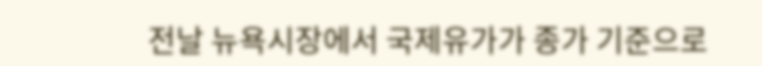전날 뉴욕시장에서 국제유가가 종가 기준으로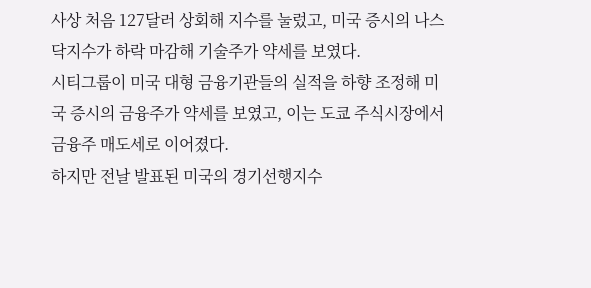사상 처음 127달러 상회해 지수를 눌렀고, 미국 증시의 나스닥지수가 하락 마감해 기술주가 약세를 보였다.
시티그룹이 미국 대형 금융기관들의 실적을 하향 조정해 미국 증시의 금융주가 약세를 보였고, 이는 도쿄 주식시장에서 금융주 매도세로 이어졌다.
하지만 전날 발표된 미국의 경기선행지수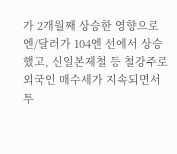가 2개월째 상승한 영향으로 엔/달러가 104엔 선에서 상승했고, 신일본제철 등 철강주로 외국인 매수세가 지속되면서 투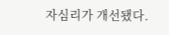자심리가 개선됐다.